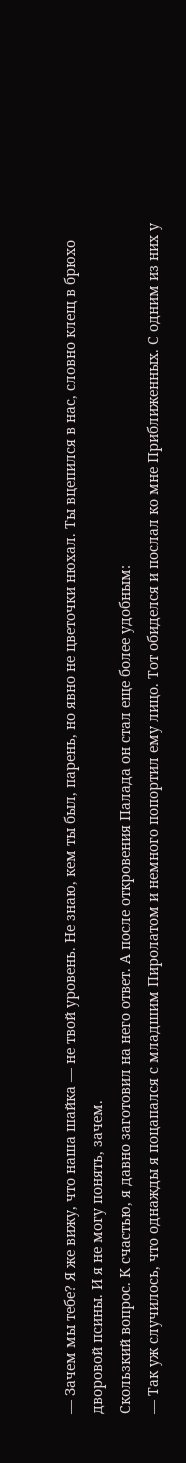— Зачем мы тебе? Я же вижу, что наша шайка — не твой уровень. Не знаю, кем ты был, парень, но явно не цветочки нюхал. Ты вцепился в нас, словно клещ в брюхо дворовой псины. И я не могу понять, зачем.
Скользкий вопрос. К счастью, я давно заготовил на него ответ. А после откровения Палада он стал еще более удобным:
— Так уж случилось, что однажды я поцапался с младшим Пиролатом и немного попортил ему лицо. Тот обиделся и послал ко мне Приближенных. С одним из них у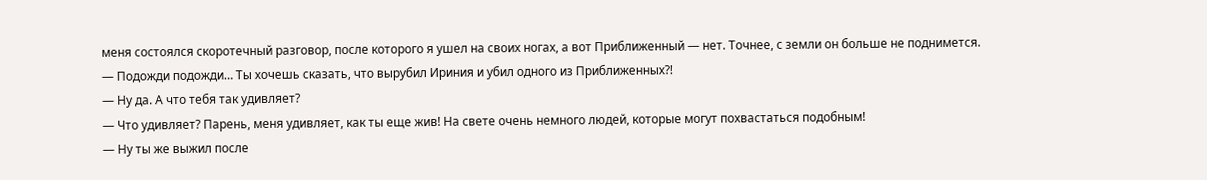меня состоялся скоротечный разговор, после которого я ушел на своих ногах, а вот Приближенный — нет. Точнее, с земли он больше не поднимется.
— Подожди подожди… Ты хочешь сказать, что вырубил Ириния и убил одного из Приближенных?!
— Ну да. А что тебя так удивляет?
— Что удивляет? Парень, меня удивляет, как ты еще жив! На свете очень немного людей, которые могут похвастаться подобным!
— Ну ты же выжил после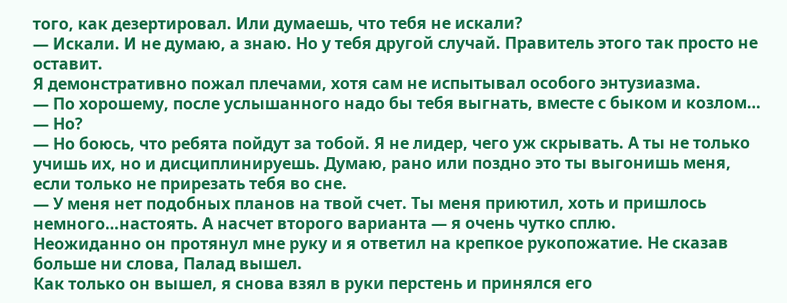того, как дезертировал. Или думаешь, что тебя не искали?
— Искали. И не думаю, а знаю. Но у тебя другой случай. Правитель этого так просто не оставит.
Я демонстративно пожал плечами, хотя сам не испытывал особого энтузиазма.
— По хорошему, после услышанного надо бы тебя выгнать, вместе с быком и козлом…
— Но?
— Но боюсь, что ребята пойдут за тобой. Я не лидер, чего уж скрывать. А ты не только учишь их, но и дисциплинируешь. Думаю, рано или поздно это ты выгонишь меня, если только не прирезать тебя во сне.
— У меня нет подобных планов на твой счет. Ты меня приютил, хоть и пришлось немного…настоять. А насчет второго варианта — я очень чутко сплю.
Неожиданно он протянул мне руку и я ответил на крепкое рукопожатие. Не сказав больше ни слова, Палад вышел.
Как только он вышел, я снова взял в руки перстень и принялся его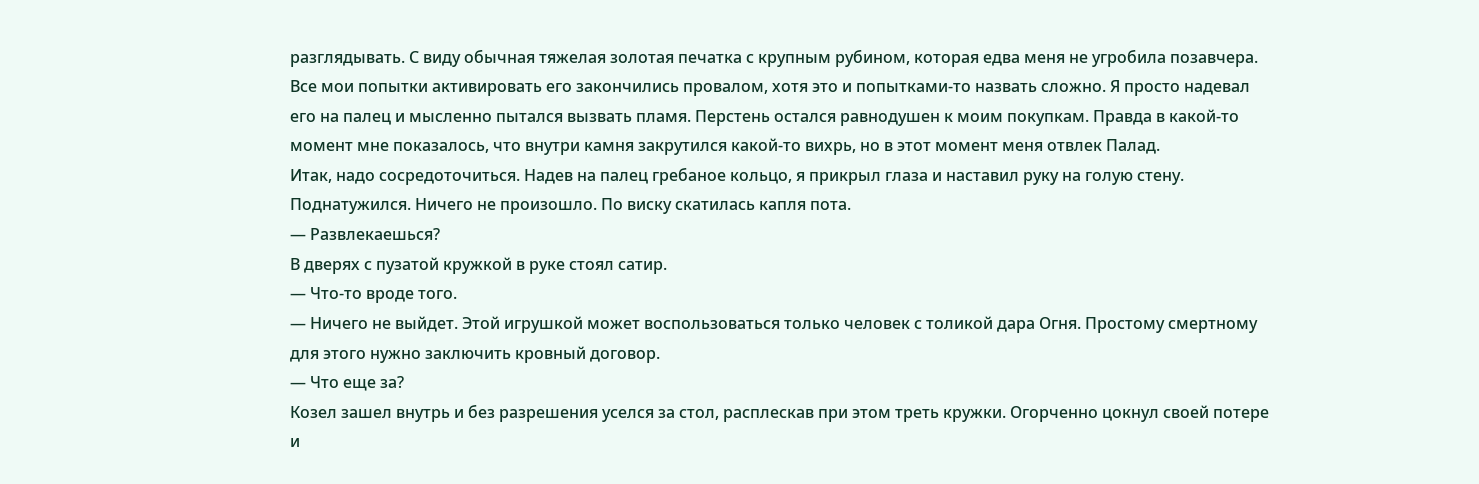разглядывать. С виду обычная тяжелая золотая печатка с крупным рубином, которая едва меня не угробила позавчера. Все мои попытки активировать его закончились провалом, хотя это и попытками-то назвать сложно. Я просто надевал его на палец и мысленно пытался вызвать пламя. Перстень остался равнодушен к моим покупкам. Правда в какой-то момент мне показалось, что внутри камня закрутился какой-то вихрь, но в этот момент меня отвлек Палад.
Итак, надо сосредоточиться. Надев на палец гребаное кольцо, я прикрыл глаза и наставил руку на голую стену. Поднатужился. Ничего не произошло. По виску скатилась капля пота.
— Развлекаешься?
В дверях с пузатой кружкой в руке стоял сатир.
— Что-то вроде того.
— Ничего не выйдет. Этой игрушкой может воспользоваться только человек с толикой дара Огня. Простому смертному для этого нужно заключить кровный договор.
— Что еще за?
Козел зашел внутрь и без разрешения уселся за стол, расплескав при этом треть кружки. Огорченно цокнул своей потере и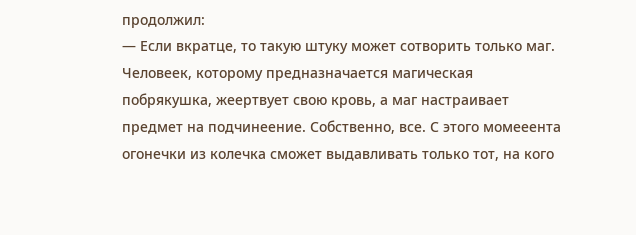продолжил:
— Если вкратце, то такую штуку может сотворить только маг. Человеек, которому предназначается магическая побрякушка, жеертвует свою кровь, а маг настраивает предмет на подчинеение. Собственно, все. С этого момееента огонечки из колечка сможет выдавливать только тот, на кого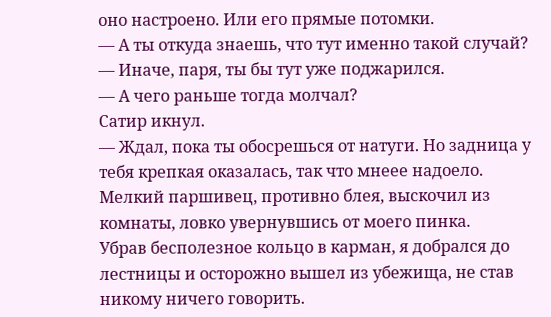оно настроено. Или его прямые потомки.
— А ты откуда знаешь, что тут именно такой случай?
— Иначе, паря, ты бы тут уже поджарился.
— А чего раньше тогда молчал?
Сатир икнул.
— Ждал, пока ты обосрешься от натуги. Но задница у тебя крепкая оказалась, так что мнеее надоело.
Мелкий паршивец, противно блея, выскочил из комнаты, ловко увернувшись от моего пинка.
Убрав бесполезное кольцо в карман, я добрался до лестницы и осторожно вышел из убежища, не став никому ничего говорить.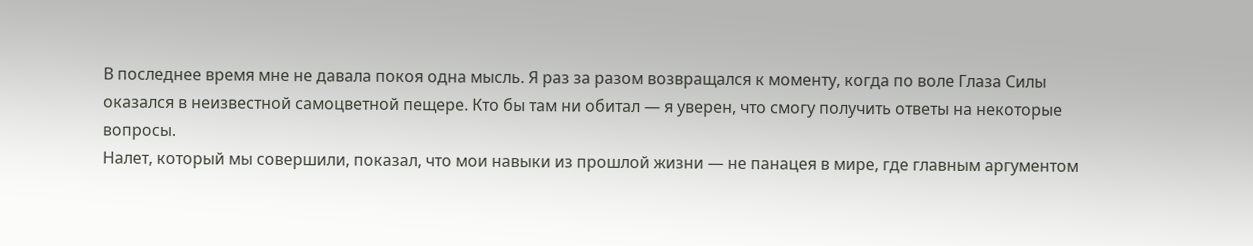В последнее время мне не давала покоя одна мысль. Я раз за разом возвращался к моменту, когда по воле Глаза Силы оказался в неизвестной самоцветной пещере. Кто бы там ни обитал — я уверен, что смогу получить ответы на некоторые вопросы.
Налет, который мы совершили, показал, что мои навыки из прошлой жизни — не панацея в мире, где главным аргументом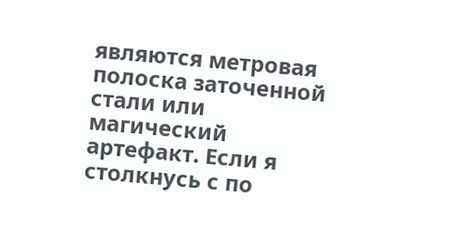являются метровая полоска заточенной стали или магический артефакт. Если я столкнусь с по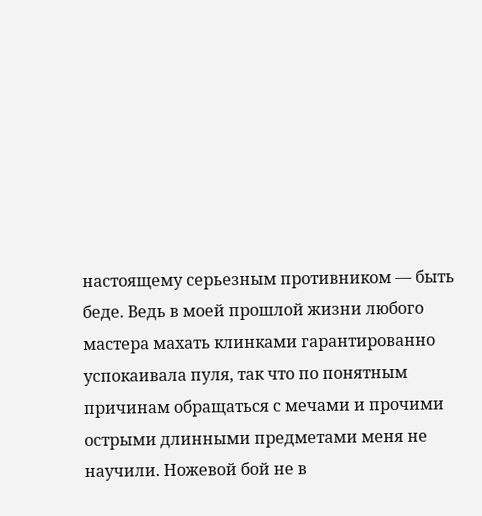настоящему серьезным противником — быть беде. Ведь в моей прошлой жизни любого мастера махать клинками гарантированно успокаивала пуля, так что по понятным причинам обращаться с мечами и прочими острыми длинными предметами меня не научили. Ножевой бой не в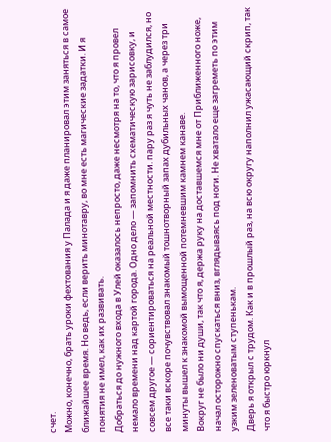счет.
Можно, конечно, брать уроки фехтования у Палада и я даже планировал этим заняться в самое ближайшее время. Но ведь, если верить минотавру, во мне есть магические задатки. И я понятия не имел, как их развивать.
Добраться до нужного входа в Улей оказалось непросто, даже несмотря на то, что я провел немало времени над картой города. Одно дело — запомнить схематическую зарисовку, и совсем другое — сориентироваться на реальной местности. пару раз я чуть не заблудился, но все таки вскоре почувствовал знакомый тошнотворный запах дубильных чанов, а через три минуты вышел к знакомой вымощенной потемневшим камнем канаве.
Вокруг не было ни души, так что я, держа руку на доставшемся мне от Приближенного ноже, начал осторожно спускаться вниз, вглядываясь под ноги. Не хватало еще загреметь по этим узким зеленоватым ступенькам.
Дверь я открыл с трудом. Как и в прошлый раз, на всю округу наполнил ужасающий скрип, так что я быстро юркнул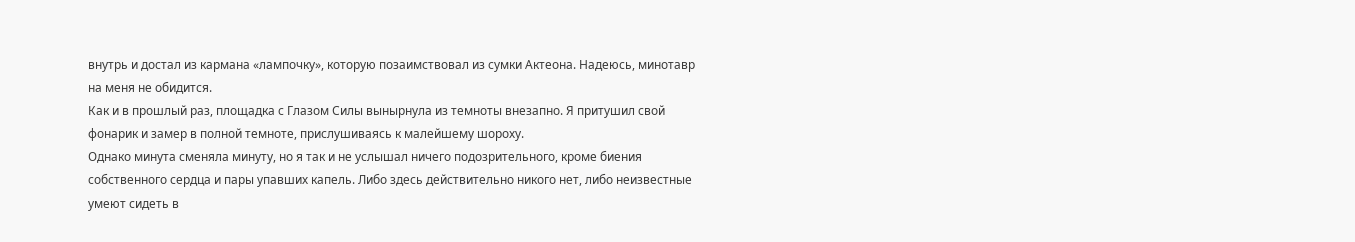внутрь и достал из кармана «лампочку», которую позаимствовал из сумки Актеона. Надеюсь, минотавр на меня не обидится.
Как и в прошлый раз, площадка с Глазом Силы вынырнула из темноты внезапно. Я притушил свой фонарик и замер в полной темноте, прислушиваясь к малейшему шороху.
Однако минута сменяла минуту, но я так и не услышал ничего подозрительного, кроме биения собственного сердца и пары упавших капель. Либо здесь действительно никого нет, либо неизвестные умеют сидеть в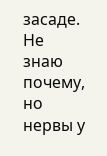засаде. Не знаю почему, но нервы у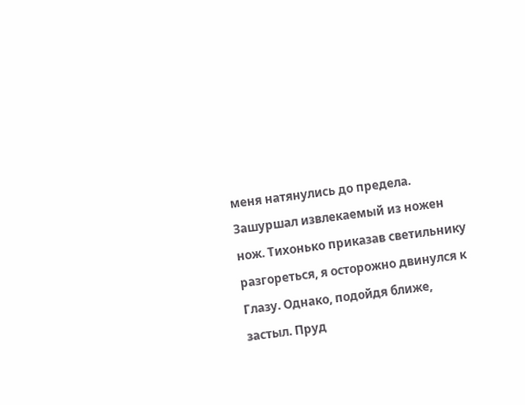меня натянулись до предела.
Зашуршал извлекаемый из ножен нож. Тихонько приказав светильнику разгореться, я осторожно двинулся к Глазу. Однако, подойдя ближе, застыл. Пруд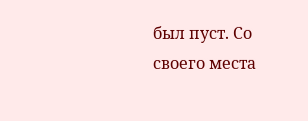был пуст. Со своего места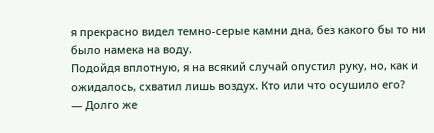я прекрасно видел темно-серые камни дна, без какого бы то ни было намека на воду.
Подойдя вплотную, я на всякий случай опустил руку, но, как и ожидалось, схватил лишь воздух. Кто или что осушило его?
— Долго же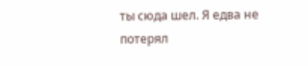ты сюда шел. Я едва не потерял